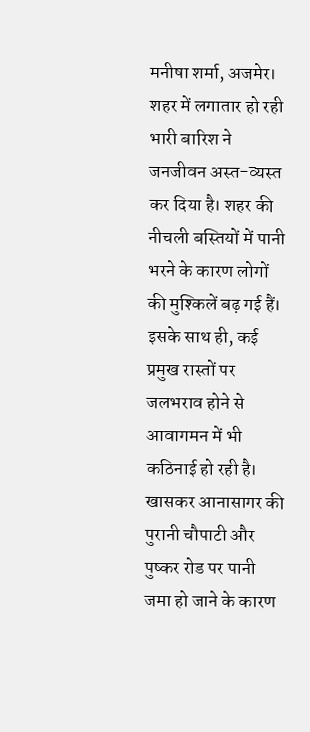मनीषा शर्मा, अजमेर। शहर में लगातार हो रही भारी बारिश ने जनजीवन अस्त-व्यस्त कर दिया है। शहर की नीचली बस्तियों में पानी भरने के कारण लोगों की मुश्किलें बढ़ गई हैं। इसके साथ ही, कई प्रमुख रास्तों पर जलभराव होने से आवागमन में भी कठिनाई हो रही है। खासकर आनासागर की पुरानी चौपाटी और पुष्कर रोड पर पानी जमा हो जाने के कारण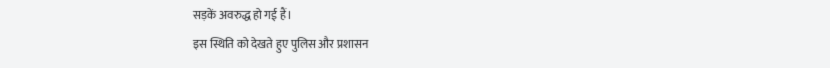सड़कें अवरुद्ध हो गई हैं।
इस स्थिति को देखते हुए पुलिस और प्रशासन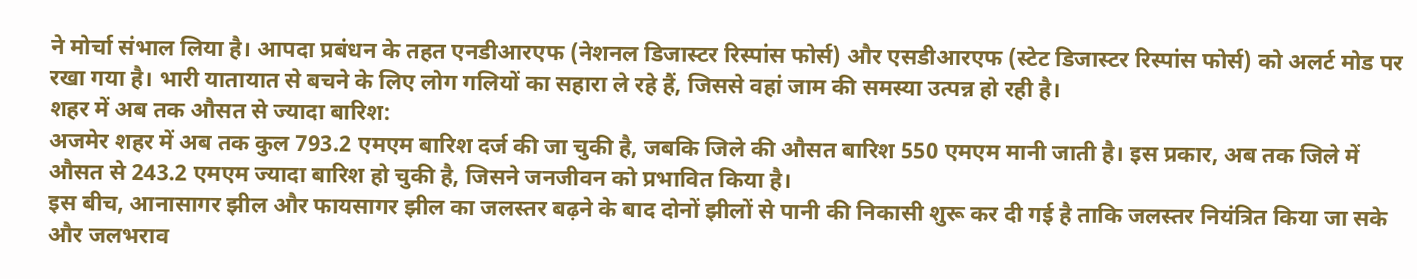ने मोर्चा संभाल लिया है। आपदा प्रबंधन के तहत एनडीआरएफ (नेशनल डिजास्टर रिस्पांस फोर्स) और एसडीआरएफ (स्टेट डिजास्टर रिस्पांस फोर्स) को अलर्ट मोड पर रखा गया है। भारी यातायात से बचने के लिए लोग गलियों का सहारा ले रहे हैं, जिससे वहां जाम की समस्या उत्पन्न हो रही है।
शहर में अब तक औसत से ज्यादा बारिश:
अजमेर शहर में अब तक कुल 793.2 एमएम बारिश दर्ज की जा चुकी है, जबकि जिले की औसत बारिश 550 एमएम मानी जाती है। इस प्रकार, अब तक जिले में औसत से 243.2 एमएम ज्यादा बारिश हो चुकी है, जिसने जनजीवन को प्रभावित किया है।
इस बीच, आनासागर झील और फायसागर झील का जलस्तर बढ़ने के बाद दोनों झीलों से पानी की निकासी शुरू कर दी गई है ताकि जलस्तर नियंत्रित किया जा सके और जलभराव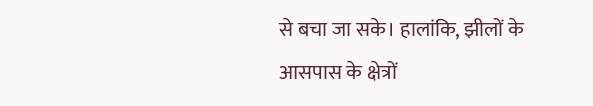से बचा जा सके। हालांकि, झीलों के आसपास के क्षेत्रों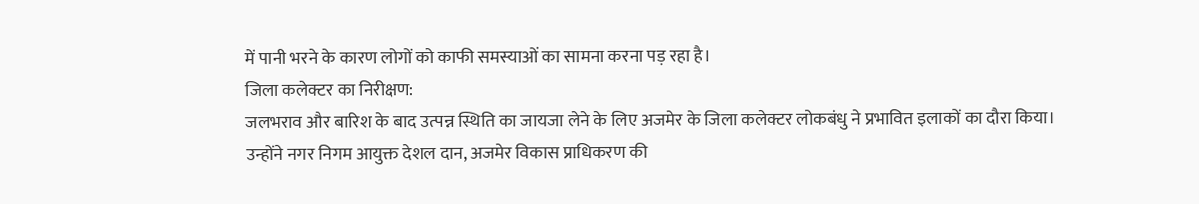में पानी भरने के कारण लोगों को काफी समस्याओं का सामना करना पड़ रहा है।
जिला कलेक्टर का निरीक्षण:
जलभराव और बारिश के बाद उत्पन्न स्थिति का जायजा लेने के लिए अजमेर के जिला कलेक्टर लोकबंधु ने प्रभावित इलाकों का दौरा किया। उन्होंने नगर निगम आयुक्त देशल दान, अजमेर विकास प्राधिकरण की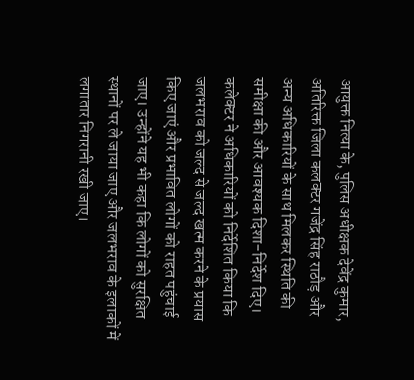आयुक्त नित्या के, पुलिस अधीक्षक देवेंद्र कुमार, अतिरिक्त जिला कलक्टर गजेंद्र सिंह राठौड़ और अन्य अधिकारियों के साथ मिलकर स्थिति की समीक्षा की और आवश्यक दिशा-निर्देश दिए।
कलेक्टर ने अधिकारियों को निर्देशित किया कि जलभराव को जल्द से जल्द खत्म करने के प्रयास किए जाएं और प्रभावित लोगों को राहत पहुंचाई जाए। उन्होंने यह भी कहा कि लोगों को सुरक्षित स्थानों पर ले जाया जाए और जलभराव के इलाकों में लगातार निगरानी रखी जाए।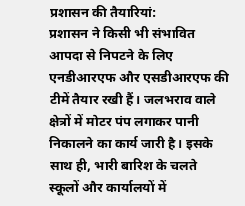प्रशासन की तैयारियां:
प्रशासन ने किसी भी संभावित आपदा से निपटने के लिए एनडीआरएफ और एसडीआरएफ की टीमें तैयार रखी हैं। जलभराव वाले क्षेत्रों में मोटर पंप लगाकर पानी निकालने का कार्य जारी है। इसके साथ ही, भारी बारिश के चलते स्कूलों और कार्यालयों में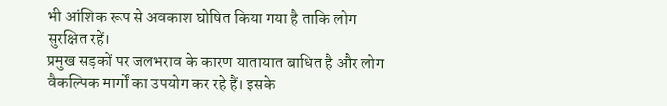भी आंशिक रूप से अवकाश घोषित किया गया है ताकि लोग सुरक्षित रहें।
प्रमुख सड़कों पर जलभराव के कारण यातायात बाधित है और लोग वैकल्पिक मार्गों का उपयोग कर रहे हैं। इसके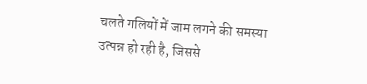चलते गलियों में जाम लगने की समस्या उत्पन्न हो रही है, जिससे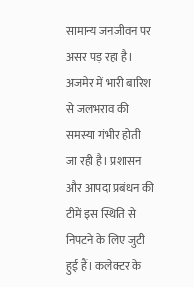सामान्य जनजीवन पर असर पड़ रहा है।
अजमेर में भारी बारिश से जलभराव की समस्या गंभीर होती जा रही है। प्रशासन और आपदा प्रबंधन की टीमें इस स्थिति से निपटने के लिए जुटी हुई हैं। कलेक्टर के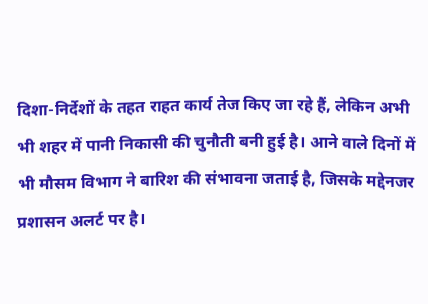दिशा-निर्देशों के तहत राहत कार्य तेज किए जा रहे हैं, लेकिन अभी भी शहर में पानी निकासी की चुनौती बनी हुई है। आने वाले दिनों में भी मौसम विभाग ने बारिश की संभावना जताई है, जिसके मद्देनजर प्रशासन अलर्ट पर है।